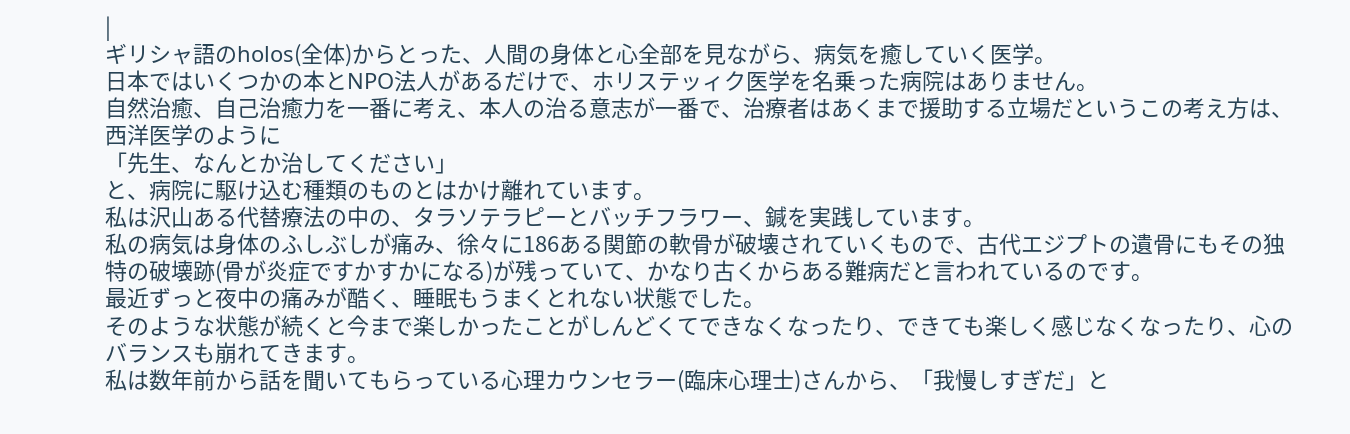|
ギリシャ語のholos(全体)からとった、人間の身体と心全部を見ながら、病気を癒していく医学。
日本ではいくつかの本とNPO法人があるだけで、ホリステッィク医学を名乗った病院はありません。
自然治癒、自己治癒力を一番に考え、本人の治る意志が一番で、治療者はあくまで援助する立場だというこの考え方は、西洋医学のように
「先生、なんとか治してください」
と、病院に駆け込む種類のものとはかけ離れています。
私は沢山ある代替療法の中の、タラソテラピーとバッチフラワー、鍼を実践しています。
私の病気は身体のふしぶしが痛み、徐々に186ある関節の軟骨が破壊されていくもので、古代エジプトの遺骨にもその独特の破壊跡(骨が炎症ですかすかになる)が残っていて、かなり古くからある難病だと言われているのです。
最近ずっと夜中の痛みが酷く、睡眠もうまくとれない状態でした。
そのような状態が続くと今まで楽しかったことがしんどくてできなくなったり、できても楽しく感じなくなったり、心のバランスも崩れてきます。
私は数年前から話を聞いてもらっている心理カウンセラー(臨床心理士)さんから、「我慢しすぎだ」と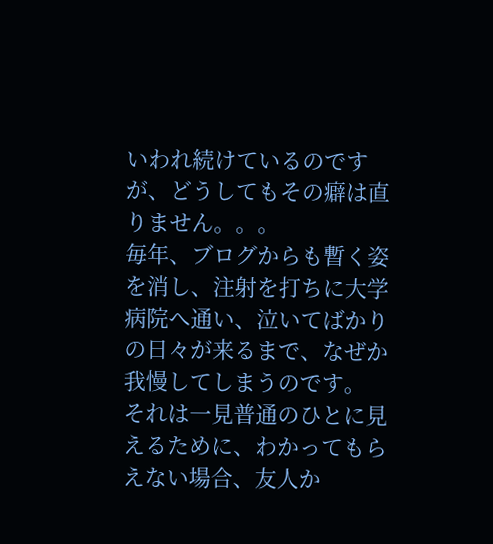いわれ続けているのですが、どうしてもその癖は直りません。。。
毎年、ブログからも暫く姿を消し、注射を打ちに大学病院へ通い、泣いてばかりの日々が来るまで、なぜか我慢してしまうのです。
それは一見普通のひとに見えるために、わかってもらえない場合、友人か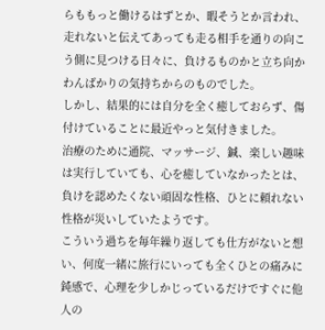らももっと働けるはずとか、暇そうとか言われ、走れないと伝えてあっても走る相手を通りの向こう側に見つける日々に、負けるものかと立ち向かわんばかりの気持ちからのものでした。
しかし、結果的には自分を全く癒しておらず、傷付けていることに最近やっと気付きました。
治療のために通院、マッサージ、鍼、楽しい趣味は実行していても、心を癒していなかったとは、負けを認めたくない頑固な性格、ひとに頼れない性格が災いしていたようです。
こういう過ちを毎年繰り返しても仕方がないと想い、何度一緒に旅行にいっても全くひとの痛みに鈍感で、心理を少しかじっているだけですぐに他人の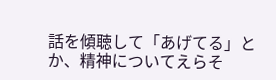話を傾聴して「あげてる」とか、精神についてえらそ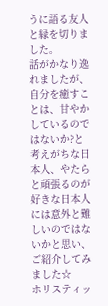うに語る友人と縁を切りました。
話がかなり逸れましたが、自分を癒すことは、甘やかしているのではないか?と考えがちな日本人、やたらと頑張るのが好きな日本人には意外と難しいのではないかと思い、ご紹介してみました☆
ホリスティッ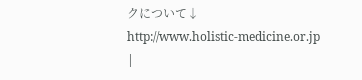クについて↓
http://www.holistic-medicine.or.jp
|